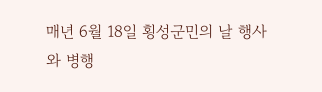매년 6월 18일 횡성군민의 날 행사와 병행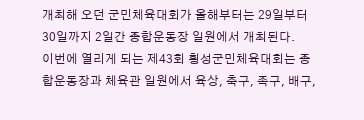개최해 오던 군민체육대회가 올해부터는 29일부터 30일까지 2일간 종합운동장 일원에서 개최된다.
이번에 열리게 되는 제43회 횡성군민체육대회는 종합운동장과 체육관 일원에서 육상, 축구, 족구, 배구,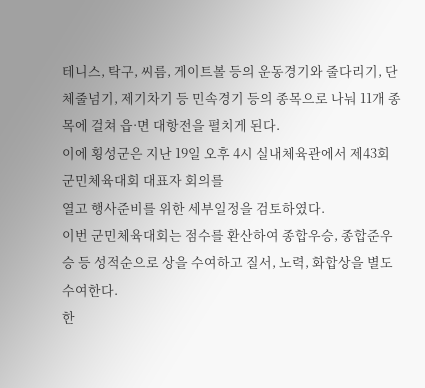테니스, 탁구, 씨름, 게이트볼 등의 운동경기와 줄다리기, 단체줄넘기, 제기차기 등 민속경기 등의 종목으로 나눠 11개 종목에 걸쳐 읍·면 대항전을 펼치게 된다.
이에 횡성군은 지난 19일 오후 4시 실내체육관에서 제43회 군민체육대회 대표자 회의를
열고 행사준비를 위한 세부일정을 검토하였다.
이번 군민체육대회는 점수를 환산하여 종합우승, 종합준우승 등 성적순으로 상을 수여하고 질서, 노력, 화합상을 별도 수여한다.
한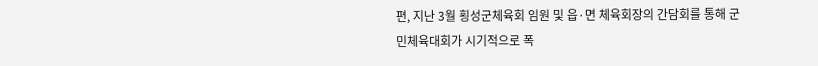편, 지난 3월 횡성군체육회 임원 및 읍·면 체육회장의 간담회를 통해 군민체육대회가 시기적으로 폭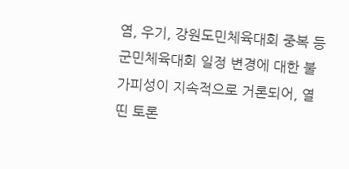염, 우기, 강원도민체육대회 중복 등 군민체육대회 일정 변경에 대한 불가피성이 지속적으로 거론되어, 열띤 토론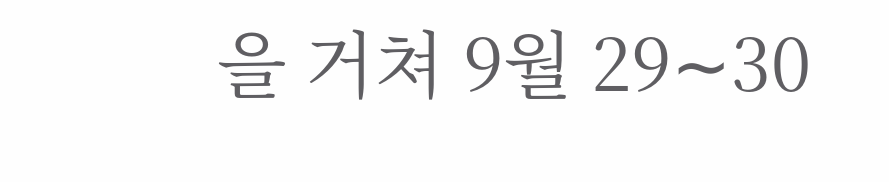을 거쳐 9월 29∼30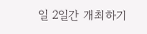일 2일간 개최하기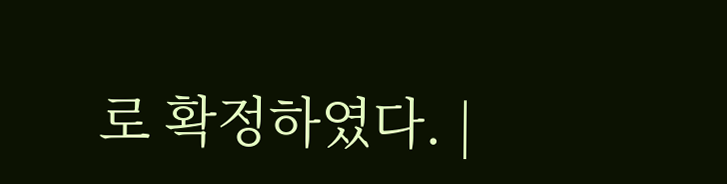로 확정하였다. |